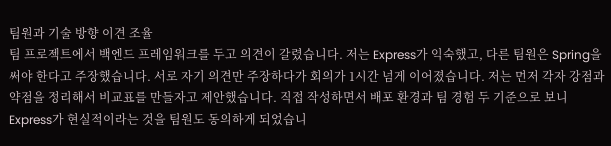팀원과 기술 방향 이견 조율
팀 프로젝트에서 백엔드 프레임워크를 두고 의견이 갈렸습니다. 저는 Express가 익숙했고, 다른 팀원은 Spring을 써야 한다고 주장했습니다. 서로 자기 의견만 주장하다가 회의가 1시간 넘게 이어졌습니다. 저는 먼저 각자 강점과 약점을 정리해서 비교표를 만들자고 제안했습니다. 직접 작성하면서 배포 환경과 팀 경험 두 기준으로 보니 Express가 현실적이라는 것을 팀원도 동의하게 되었습니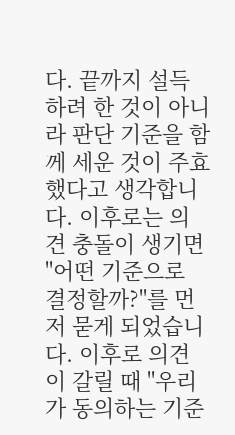다. 끝까지 설득하려 한 것이 아니라 판단 기준을 함께 세운 것이 주효했다고 생각합니다. 이후로는 의견 충돌이 생기면 "어떤 기준으로 결정할까?"를 먼저 묻게 되었습니다. 이후로 의견이 갈릴 때 "우리가 동의하는 기준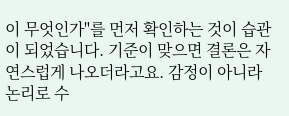이 무엇인가"를 먼저 확인하는 것이 습관이 되었습니다. 기준이 맞으면 결론은 자연스럽게 나오더라고요. 감정이 아니라 논리로 수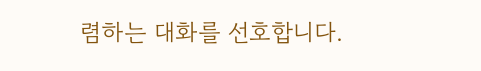렴하는 대화를 선호합니다.